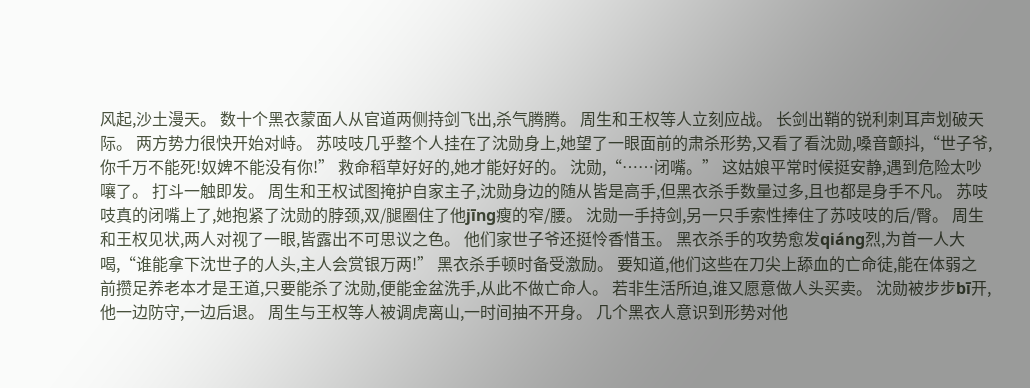风起,沙土漫天。 数十个黑衣蒙面人从官道两侧持剑飞出,杀气腾腾。 周生和王权等人立刻应战。 长剑出鞘的锐利刺耳声划破天际。 两方势力很快开始对峙。 苏吱吱几乎整个人挂在了沈勋身上,她望了一眼面前的肃杀形势,又看了看沈勋,嗓音颤抖,“世子爷,你千万不能死!奴婢不能没有你!” 救命稻草好好的,她才能好好的。 沈勋,“……闭嘴。” 这姑娘平常时候挺安静,遇到危险太吵嚷了。 打斗一触即发。 周生和王权试图掩护自家主子,沈勋身边的随从皆是高手,但黑衣杀手数量过多,且也都是身手不凡。 苏吱吱真的闭嘴上了,她抱紧了沈勋的脖颈,双/腿圈住了他jīng瘦的窄/腰。 沈勋一手持剑,另一只手索性捧住了苏吱吱的后/臀。 周生和王权见状,两人对视了一眼,皆露出不可思议之色。 他们家世子爷还挺怜香惜玉。 黑衣杀手的攻势愈发qiáng烈,为首一人大喝,“谁能拿下沈世子的人头,主人会赏银万两!” 黑衣杀手顿时备受激励。 要知道,他们这些在刀尖上舔血的亡命徒,能在体弱之前攒足养老本才是王道,只要能杀了沈勋,便能金盆洗手,从此不做亡命人。 若非生活所迫,谁又愿意做人头买卖。 沈勋被步步bī开,他一边防守,一边后退。 周生与王权等人被调虎离山,一时间抽不开身。 几个黑衣人意识到形势对他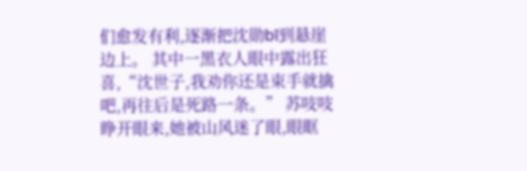们愈发有利,逐渐把沈勋bī到悬崖边上。 其中一黑衣人眼中露出狂喜,“沈世子,我劝你还是束手就擒吧,再往后是死路一条。” 苏吱吱睁开眼来,她被山风迷了眼,眼眶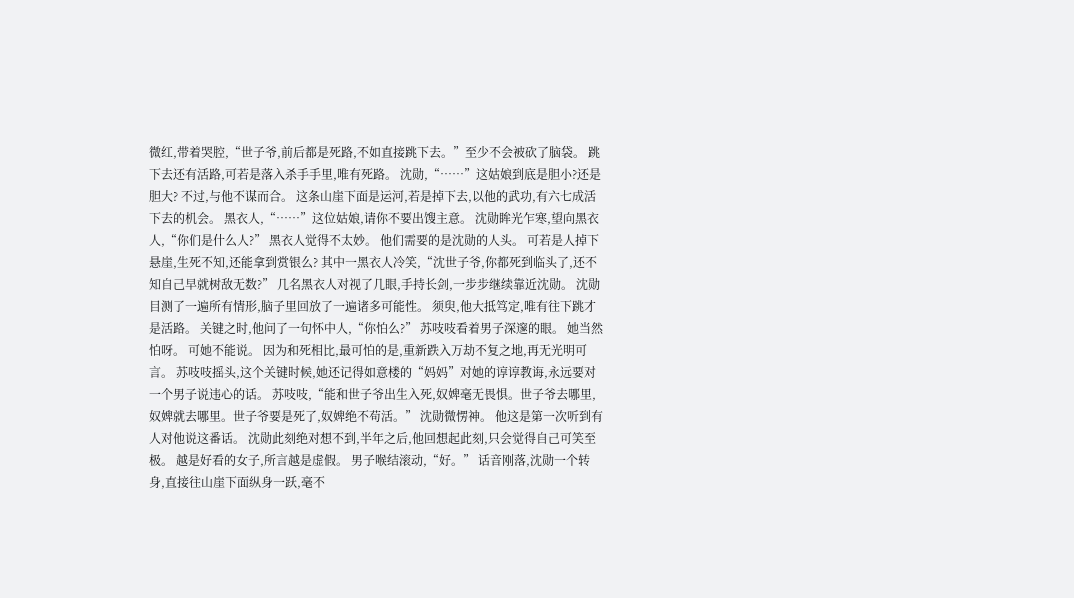微红,带着哭腔,“世子爷,前后都是死路,不如直接跳下去。”至少不会被砍了脑袋。 跳下去还有活路,可若是落入杀手手里,唯有死路。 沈勋,“……”这姑娘到底是胆小?还是胆大? 不过,与他不谋而合。 这条山崖下面是运河,若是掉下去,以他的武功,有六七成活下去的机会。 黑衣人,“……”这位姑娘,请你不要出馊主意。 沈勋眸光乍寒,望向黑衣人,“你们是什么人?” 黑衣人觉得不太妙。 他们需要的是沈勋的人头。 可若是人掉下悬崖,生死不知,还能拿到赏银么? 其中一黑衣人冷笑,“沈世子爷,你都死到临头了,还不知自己早就树敌无数?” 几名黑衣人对视了几眼,手持长剑,一步步继续靠近沈勋。 沈勋目测了一遍所有情形,脑子里回放了一遍诸多可能性。 须臾,他大抵笃定,唯有往下跳才是活路。 关键之时,他问了一句怀中人,“你怕么?” 苏吱吱看着男子深邃的眼。 她当然怕呀。 可她不能说。 因为和死相比,最可怕的是,重新跌入万劫不复之地,再无光明可言。 苏吱吱摇头,这个关键时候,她还记得如意楼的“妈妈”对她的谆谆教诲,永远要对一个男子说违心的话。 苏吱吱,“能和世子爷出生入死,奴婢毫无畏惧。世子爷去哪里,奴婢就去哪里。世子爷要是死了,奴婢绝不苟活。” 沈勋微愣神。 他这是第一次听到有人对他说这番话。 沈勋此刻绝对想不到,半年之后,他回想起此刻,只会觉得自己可笑至极。 越是好看的女子,所言越是虚假。 男子喉结滚动,“好。” 话音刚落,沈勋一个转身,直接往山崖下面纵身一跃,毫不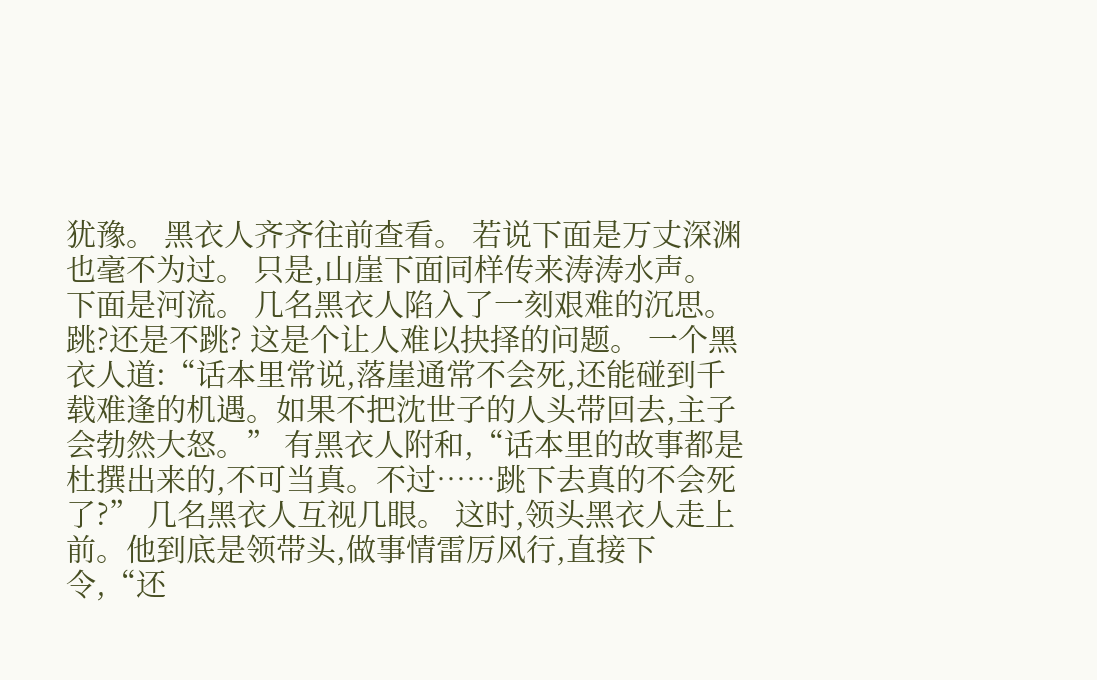犹豫。 黑衣人齐齐往前查看。 若说下面是万丈深渊也毫不为过。 只是,山崖下面同样传来涛涛水声。 下面是河流。 几名黑衣人陷入了一刻艰难的沉思。 跳?还是不跳? 这是个让人难以抉择的问题。 一个黑衣人道:“话本里常说,落崖通常不会死,还能碰到千载难逢的机遇。如果不把沈世子的人头带回去,主子会勃然大怒。” 有黑衣人附和,“话本里的故事都是杜撰出来的,不可当真。不过……跳下去真的不会死了?” 几名黑衣人互视几眼。 这时,领头黑衣人走上前。他到底是领带头,做事情雷厉风行,直接下令,“还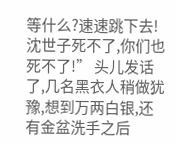等什么?速速跳下去!沈世子死不了,你们也死不了!” 头儿发话了,几名黑衣人稍做犹豫,想到万两白银,还有金盆洗手之后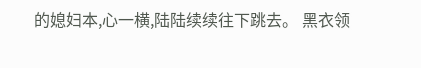的媳妇本,心一横,陆陆续续往下跳去。 黑衣领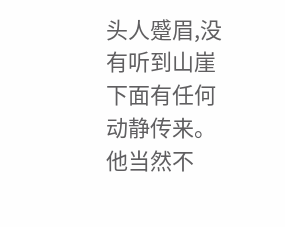头人蹙眉,没有听到山崖下面有任何动静传来。 他当然不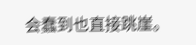会蠢到也直接跳崖。